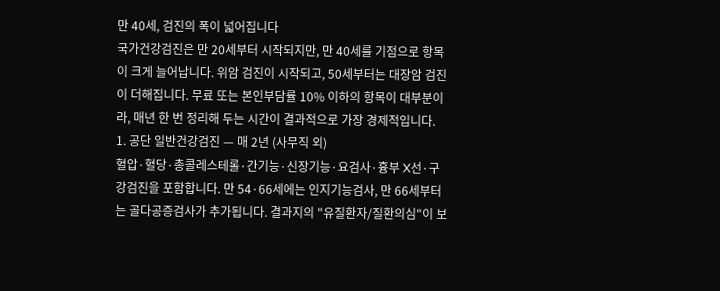만 40세, 검진의 폭이 넓어집니다
국가건강검진은 만 20세부터 시작되지만, 만 40세를 기점으로 항목이 크게 늘어납니다. 위암 검진이 시작되고, 50세부터는 대장암 검진이 더해집니다. 무료 또는 본인부담률 10% 이하의 항목이 대부분이라, 매년 한 번 정리해 두는 시간이 결과적으로 가장 경제적입니다.
1. 공단 일반건강검진 — 매 2년 (사무직 외)
혈압·혈당·총콜레스테롤·간기능·신장기능·요검사·흉부 X선·구강검진을 포함합니다. 만 54·66세에는 인지기능검사, 만 66세부터는 골다공증검사가 추가됩니다. 결과지의 "유질환자/질환의심"이 보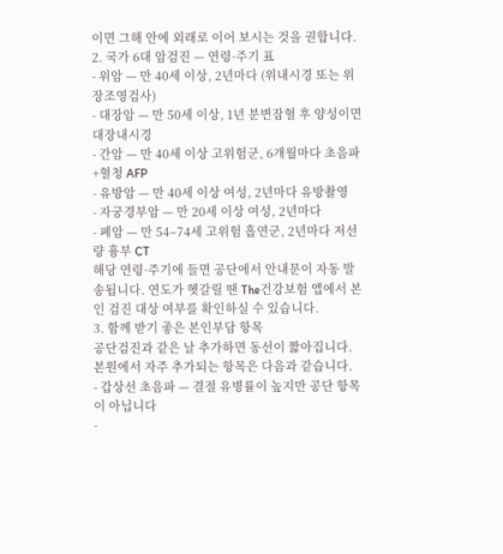이면 그해 안에 외래로 이어 보시는 것을 권합니다.
2. 국가 6대 암검진 — 연령·주기 표
- 위암 — 만 40세 이상, 2년마다 (위내시경 또는 위장조영검사)
- 대장암 — 만 50세 이상, 1년 분변잠혈 후 양성이면 대장내시경
- 간암 — 만 40세 이상 고위험군, 6개월마다 초음파+혈청 AFP
- 유방암 — 만 40세 이상 여성, 2년마다 유방촬영
- 자궁경부암 — 만 20세 이상 여성, 2년마다
- 폐암 — 만 54–74세 고위험 흡연군, 2년마다 저선량 흉부 CT
해당 연령·주기에 들면 공단에서 안내문이 자동 발송됩니다. 연도가 헷갈릴 땐 The건강보험 앱에서 본인 검진 대상 여부를 확인하실 수 있습니다.
3. 함께 받기 좋은 본인부담 항목
공단검진과 같은 날 추가하면 동선이 짧아집니다. 본원에서 자주 추가되는 항목은 다음과 같습니다.
- 갑상선 초음파 — 결절 유병률이 높지만 공단 항목이 아닙니다
-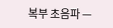복부 초음파 —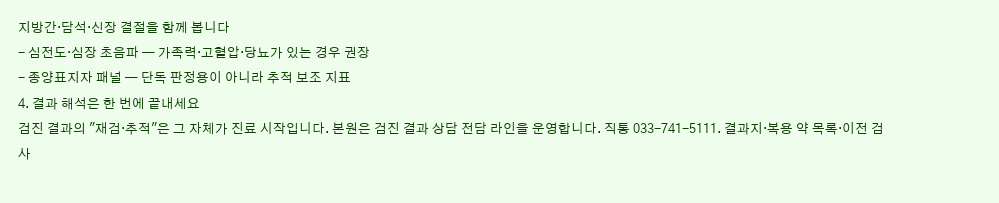지방간·담석·신장 결절을 함께 봅니다
- 심전도·심장 초음파 — 가족력·고혈압·당뇨가 있는 경우 권장
- 종양표지자 패널 — 단독 판정용이 아니라 추적 보조 지표
4. 결과 해석은 한 번에 끝내세요
검진 결과의 "재검·추적"은 그 자체가 진료 시작입니다. 본원은 검진 결과 상담 전담 라인을 운영합니다. 직통 033-741-5111. 결과지·복용 약 목록·이전 검사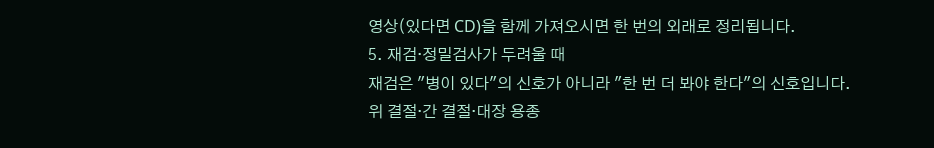영상(있다면 CD)을 함께 가져오시면 한 번의 외래로 정리됩니다.
5. 재검·정밀검사가 두려울 때
재검은 "병이 있다"의 신호가 아니라 "한 번 더 봐야 한다"의 신호입니다. 위 결절·간 결절·대장 용종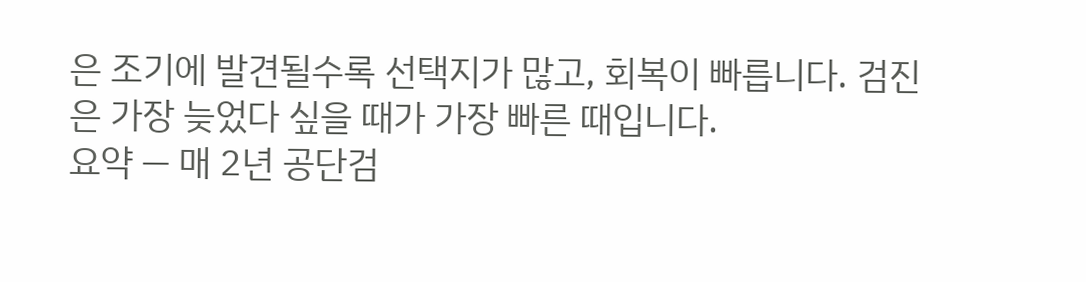은 조기에 발견될수록 선택지가 많고, 회복이 빠릅니다. 검진은 가장 늦었다 싶을 때가 가장 빠른 때입니다.
요약 — 매 2년 공단검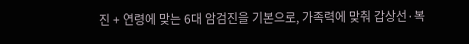진 + 연령에 맞는 6대 암검진을 기본으로, 가족력에 맞춰 갑상선·복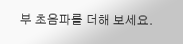부 초음파를 더해 보세요.